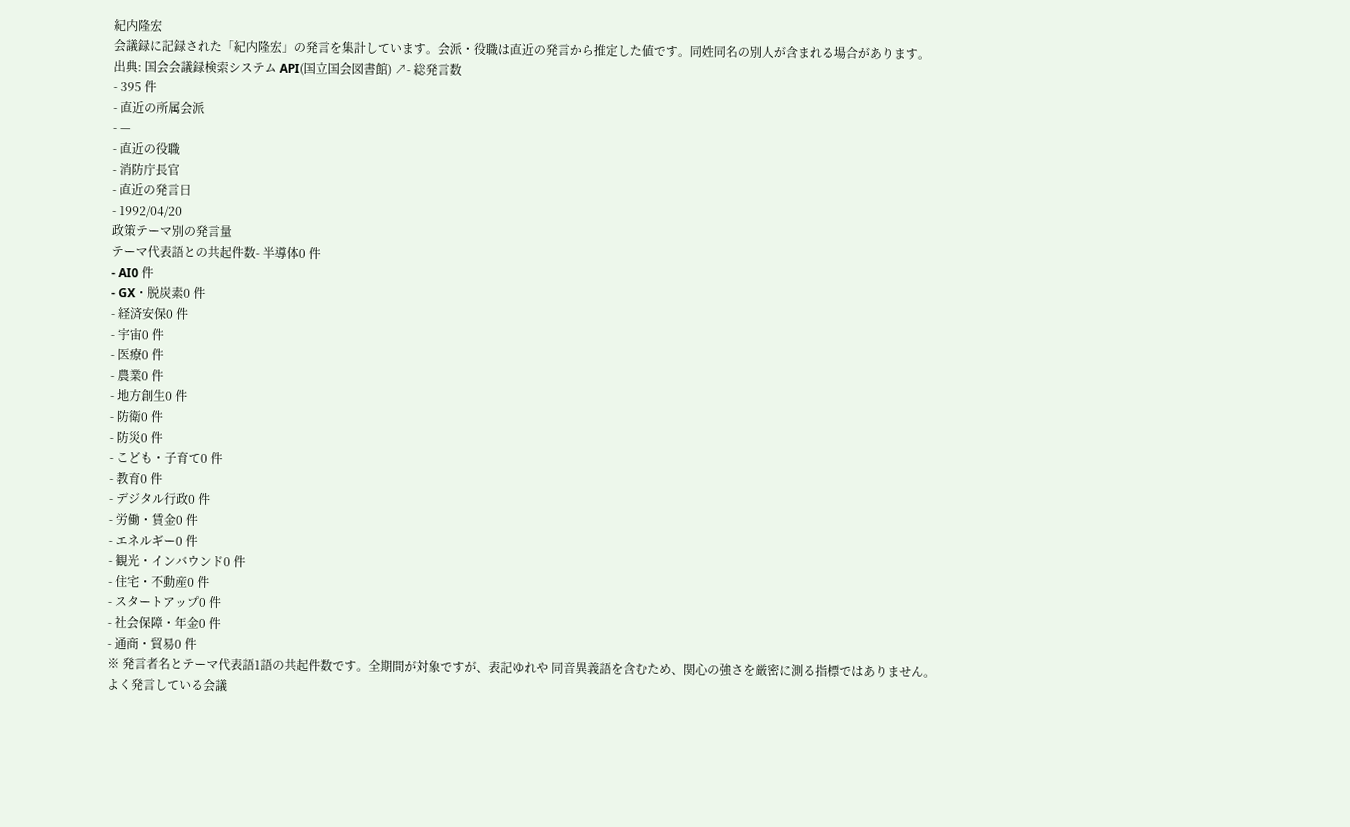紀内隆宏
会議録に記録された「紀内隆宏」の発言を集計しています。会派・役職は直近の発言から推定した値です。同姓同名の別人が含まれる場合があります。
出典: 国会会議録検索システム API(国立国会図書館) ↗- 総発言数
- 395 件
- 直近の所属会派
- —
- 直近の役職
- 消防庁長官
- 直近の発言日
- 1992/04/20
政策テーマ別の発言量
テーマ代表語との共起件数- 半導体0 件
- AI0 件
- GX・脱炭素0 件
- 経済安保0 件
- 宇宙0 件
- 医療0 件
- 農業0 件
- 地方創生0 件
- 防衛0 件
- 防災0 件
- こども・子育て0 件
- 教育0 件
- デジタル行政0 件
- 労働・賃金0 件
- エネルギー0 件
- 観光・インバウンド0 件
- 住宅・不動産0 件
- スタートアップ0 件
- 社会保障・年金0 件
- 通商・貿易0 件
※ 発言者名とテーマ代表語1語の共起件数です。全期間が対象ですが、表記ゆれや 同音異義語を含むため、関心の強さを厳密に測る指標ではありません。
よく発言している会議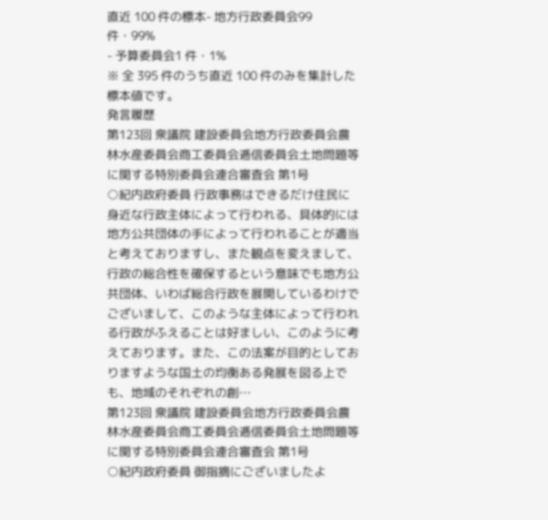直近 100 件の標本- 地方行政委員会99 件・99%
- 予算委員会1 件・1%
※ 全 395 件のうち直近 100 件のみを集計した標本値です。
発言履歴
第123回 衆議院 建設委員会地方行政委員会農林水産委員会商工委員会逓信委員会土地問題等に関する特別委員会連合審査会 第1号
○紀内政府委員 行政事務はできるだけ住民に身近な行政主体によって行われる、具体的には地方公共団体の手によって行われることが適当と考えておりますし、また観点を変えまして、行政の総合性を確保するという意味でも地方公共団体、いわば総合行政を展開しているわけでございまして、このような主体によって行われる行政がふえることは好ましい、このように考えております。また、この法案が目的としておりますような国土の均衡ある発展を図る上でも、地域のそれぞれの創…
第123回 衆議院 建設委員会地方行政委員会農林水産委員会商工委員会逓信委員会土地問題等に関する特別委員会連合審査会 第1号
○紀内政府委員 御指摘にございましたよ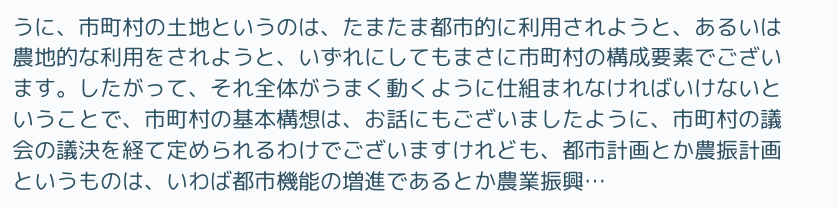うに、市町村の土地というのは、たまたま都市的に利用されようと、あるいは農地的な利用をされようと、いずれにしてもまさに市町村の構成要素でございます。したがって、それ全体がうまく動くように仕組まれなければいけないということで、市町村の基本構想は、お話にもございましたように、市町村の議会の議決を経て定められるわけでございますけれども、都市計画とか農振計画というものは、いわば都市機能の増進であるとか農業振興…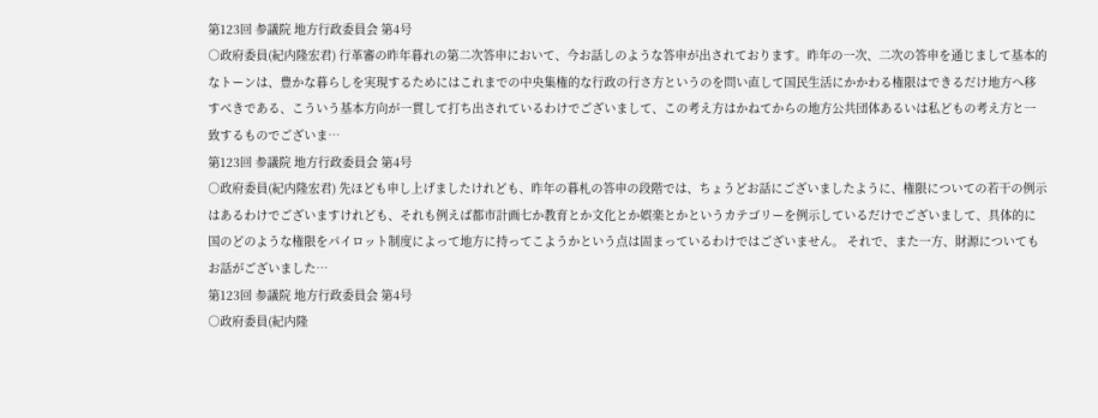第123回 参議院 地方行政委員会 第4号
○政府委員(紀内隆宏君) 行革審の昨年暮れの第二次答申において、今お話しのような答申が出されております。昨年の一次、二次の答申を通じまして基本的なトーンは、豊かな暮らしを実現するためにはこれまでの中央集権的な行政の行さ方というのを問い直して国民生活にかかわる権限はできるだけ地方へ移すべきである、こういう基本方向が一貫して打ち出されているわけでございまして、この考え方はかねてからの地方公共団体あるいは私どもの考え方と一致するものでございま…
第123回 参議院 地方行政委員会 第4号
○政府委員(紀内隆宏君) 先ほども申し上げましたけれども、昨年の暮札の答申の段階では、ちょうどお話にございましたように、権限についての若干の例示はあるわけでございますけれども、それも例えば都市計画七か教育とか文化とか娯楽とかというカテゴリーを例示しているだけでございまして、具体的に国のどのような権限をパイロット制度によって地方に持ってこようかという点は固まっているわけではございません。 それで、また一方、財源についてもお話がございました…
第123回 参議院 地方行政委員会 第4号
○政府委員(紀内隆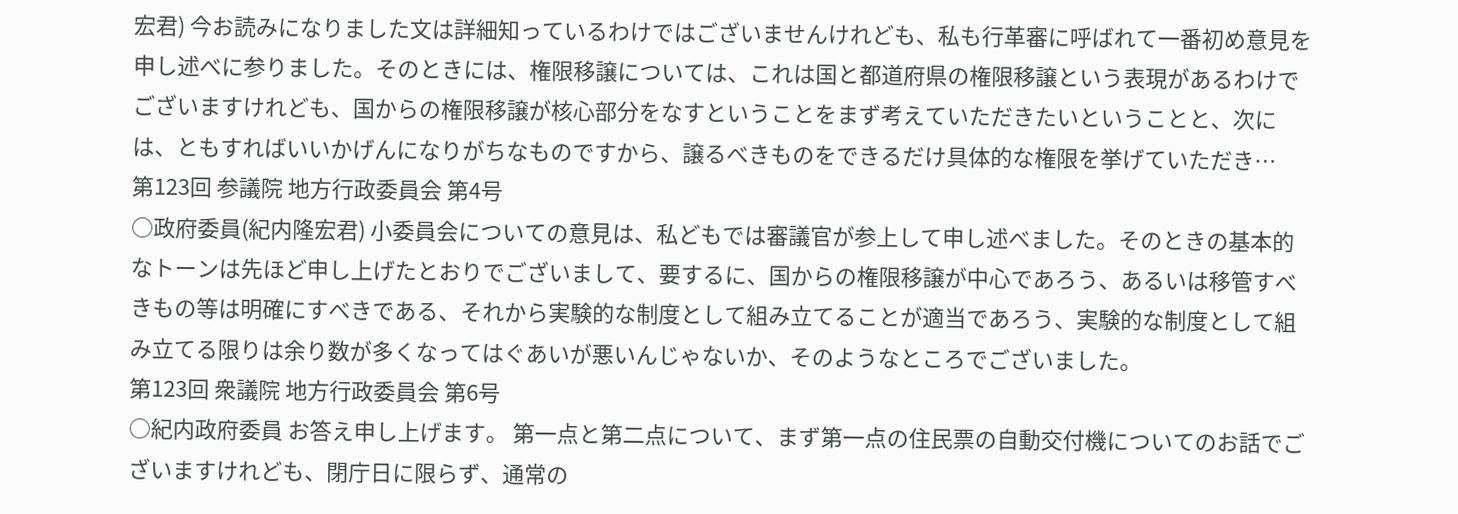宏君) 今お読みになりました文は詳細知っているわけではございませんけれども、私も行革審に呼ばれて一番初め意見を申し述べに参りました。そのときには、権限移譲については、これは国と都道府県の権限移譲という表現があるわけでございますけれども、国からの権限移譲が核心部分をなすということをまず考えていただきたいということと、次には、ともすればいいかげんになりがちなものですから、譲るべきものをできるだけ具体的な権限を挙げていただき…
第123回 参議院 地方行政委員会 第4号
○政府委員(紀内隆宏君) 小委員会についての意見は、私どもでは審議官が参上して申し述べました。そのときの基本的なトーンは先ほど申し上げたとおりでございまして、要するに、国からの権限移譲が中心であろう、あるいは移管すべきもの等は明確にすべきである、それから実験的な制度として組み立てることが適当であろう、実験的な制度として組み立てる限りは余り数が多くなってはぐあいが悪いんじゃないか、そのようなところでございました。
第123回 衆議院 地方行政委員会 第6号
○紀内政府委員 お答え申し上げます。 第一点と第二点について、まず第一点の住民票の自動交付機についてのお話でございますけれども、閉庁日に限らず、通常の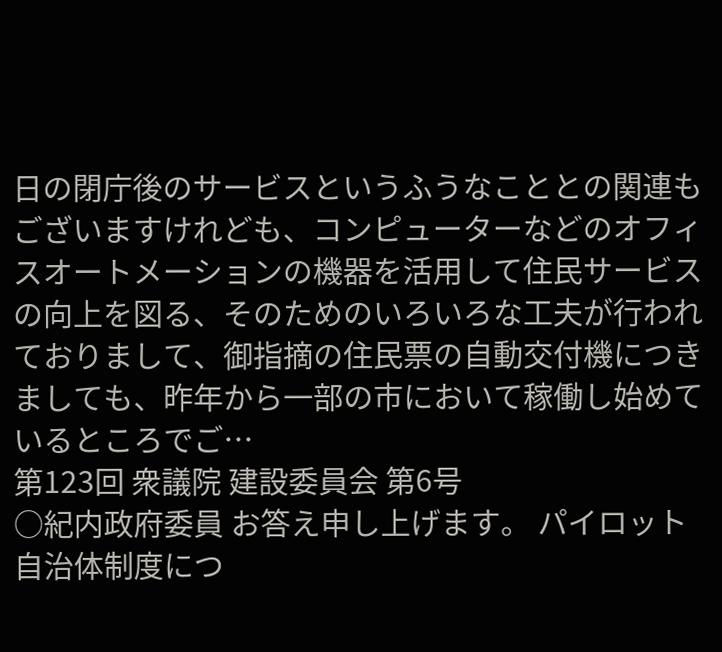日の閉庁後のサービスというふうなこととの関連もございますけれども、コンピューターなどのオフィスオートメーションの機器を活用して住民サービスの向上を図る、そのためのいろいろな工夫が行われておりまして、御指摘の住民票の自動交付機につきましても、昨年から一部の市において稼働し始めているところでご…
第123回 衆議院 建設委員会 第6号
○紀内政府委員 お答え申し上げます。 パイロット自治体制度につ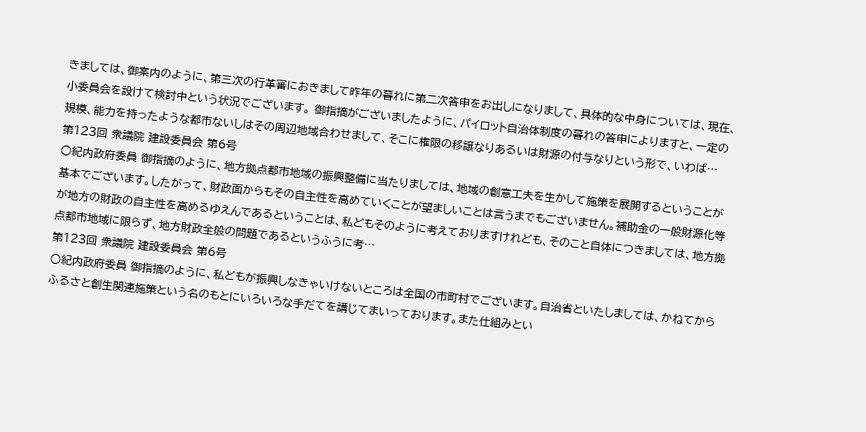きましては、御案内のように、第三次の行革審におきまして昨年の暮れに第二次答申をお出しになりまして、具体的な中身については、現在、小委員会を設けて検討中という状況でございます。 御指摘がございましたように、パイロット自治体制度の暮れの答申によりますと、一定の規模、能力を持ったような都市ないしはその周辺地域合わせまして、そこに権限の移譲なりあるいは財源の付与なりという形で、いわば…
第123回 衆議院 建設委員会 第6号
○紀内政府委員 御指摘のように、地方拠点都市地域の振興整備に当たりましては、地域の創意工夫を生かして施策を展開するということが基本でございます。したがって、財政面からもその自主性を高めていくことが望ましいことは言うまでもございません。補助金の一般財源化等が地方の財政の自主性を高めるゆえんであるということは、私どもそのように考えておりますけれども、そのこと自体につきましては、地方拠点都市地域に限らず、地方財政全般の問題であるというふうに考…
第123回 衆議院 建設委員会 第6号
○紀内政府委員 御指摘のように、私どもが振興しなきゃいけないところは全国の市町村でございます。自治省といたしましては、かねてからふるさと創生関連施策という名のもとにいろいろな手だてを講じてまいっております。また仕組みとい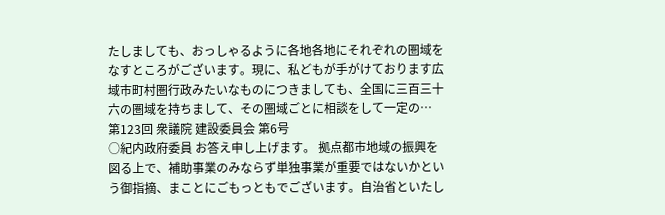たしましても、おっしゃるように各地各地にそれぞれの圏域をなすところがございます。現に、私どもが手がけております広域市町村圏行政みたいなものにつきましても、全国に三百三十六の圏域を持ちまして、その圏域ごとに相談をして一定の…
第123回 衆議院 建設委員会 第6号
○紀内政府委員 お答え申し上げます。 拠点都市地域の振興を図る上で、補助事業のみならず単独事業が重要ではないかという御指摘、まことにごもっともでございます。自治省といたし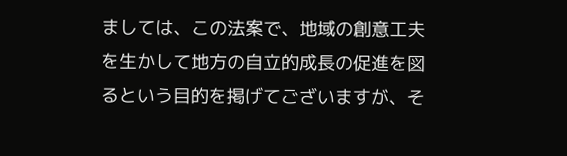ましては、この法案で、地域の創意工夫を生かして地方の自立的成長の促進を図るという目的を掲げてございますが、そ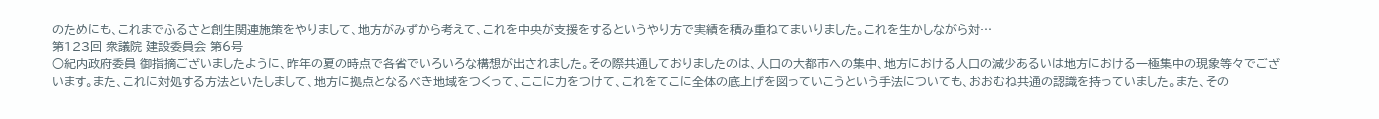のためにも、これまでふるさと創生関連施策をやりまして、地方がみずから考えて、これを中央が支援をするというやり方で実績を積み重ねてまいりました。これを生かしながら対…
第123回 衆議院 建設委員会 第6号
○紀内政府委員 御指摘ございましたように、昨年の夏の時点で各省でいろいろな構想が出されました。その際共通しておりましたのは、人口の大都市への集中、地方における人口の減少あるいは地方における一極集中の現象等々でございます。また、これに対処する方法といたしまして、地方に拠点となるべき地域をつくって、ここに力をつけて、これをてこに全体の底上げを図っていこうという手法についても、おおむね共通の認識を持っていました。また、その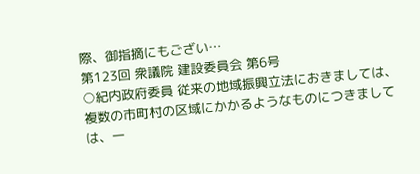際、御指摘にもござい…
第123回 衆議院 建設委員会 第6号
○紀内政府委員 従来の地域振興立法におきましては、複数の市町村の区域にかかるようなものにつきましては、一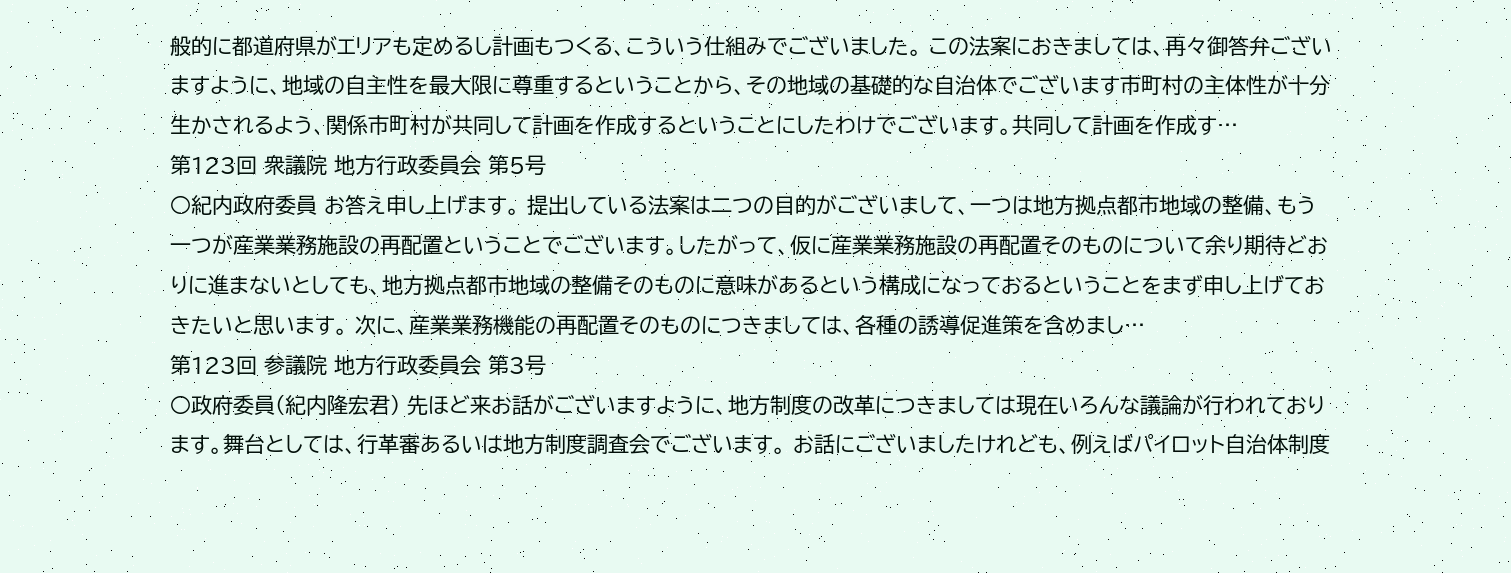般的に都道府県がエリアも定めるし計画もつくる、こういう仕組みでございました。 この法案におきましては、再々御答弁ございますように、地域の自主性を最大限に尊重するということから、その地域の基礎的な自治体でございます市町村の主体性が十分生かされるよう、関係市町村が共同して計画を作成するということにしたわけでございます。共同して計画を作成す…
第123回 衆議院 地方行政委員会 第5号
○紀内政府委員 お答え申し上げます。 提出している法案は二つの目的がございまして、一つは地方拠点都市地域の整備、もう一つが産業業務施設の再配置ということでございます。したがって、仮に産業業務施設の再配置そのものについて余り期待どおりに進まないとしても、地方拠点都市地域の整備そのものに意味があるという構成になっておるということをまず申し上げておきたいと思います。 次に、産業業務機能の再配置そのものにつきましては、各種の誘導促進策を含めまし…
第123回 参議院 地方行政委員会 第3号
○政府委員(紀内隆宏君) 先ほど来お話がございますように、地方制度の改革につきましては現在いろんな議論が行われております。舞台としては、行革審あるいは地方制度調査会でございます。 お話にございましたけれども、例えばパイロット自治体制度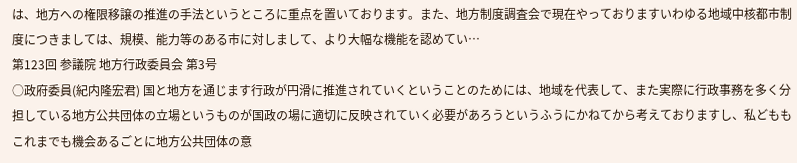は、地方への権限移譲の推進の手法というところに重点を置いております。また、地方制度調査会で現在やっておりますいわゆる地域中核都市制度につきましては、規模、能力等のある市に対しまして、より大幅な機能を認めてい…
第123回 参議院 地方行政委員会 第3号
○政府委員(紀内隆宏君) 国と地方を通じます行政が円滑に推進されていくということのためには、地域を代表して、また実際に行政事務を多く分担している地方公共団体の立場というものが国政の場に適切に反映されていく必要があろうというふうにかねてから考えておりますし、私どももこれまでも機会あるごとに地方公共団体の意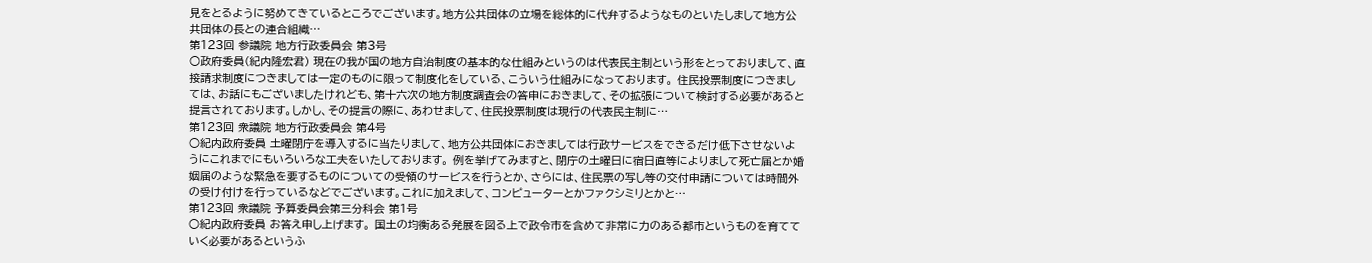見をとるように努めてきているところでございます。地方公共団体の立場を総体的に代弁するようなものといたしまして地方公共団体の長との連合組織…
第123回 参議院 地方行政委員会 第3号
○政府委員(紀内隆宏君) 現在の我が国の地方自治制度の基本的な仕組みというのは代表民主制という形をとっておりまして、直接請求制度につきましては一定のものに限って制度化をしている、こういう仕組みになっております。 住民投票制度につきましては、お話にもございましたけれども、第十六次の地方制度調査会の答申におきまして、その拡張について検討する必要があると提言されております。しかし、その提言の際に、あわせまして、住民投票制度は現行の代表民主制に…
第123回 衆議院 地方行政委員会 第4号
○紀内政府委員 土曜閉庁を導入するに当たりまして、地方公共団体におきましては行政サービスをできるだけ低下させないようにこれまでにもいろいろな工夫をいたしております。 例を挙げてみますと、閉庁の土曜日に宿日直等によりまして死亡届とか婚姻届のような緊急を要するものについての受領のサービスを行うとか、さらには、住民票の写し等の交付申請については時間外の受け付けを行っているなどでございます。これに加えまして、コンピューターとかファクシミリとかと…
第123回 衆議院 予算委員会第三分科会 第1号
○紀内政府委員 お答え申し上げます。 国土の均衡ある発展を図る上で政令市を含めて非常に力のある都市というものを育てていく必要があるというふ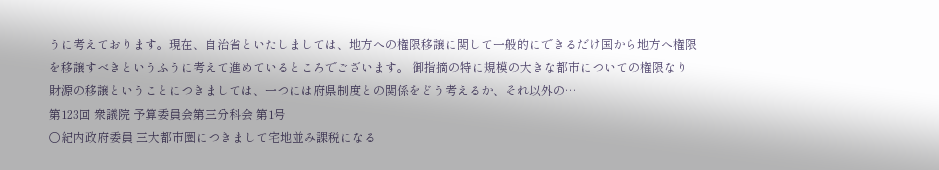うに考えております。現在、自治省といたしましては、地方への権限移譲に関して一般的にできるだけ国から地方へ権限を移譲すべきというふうに考えて進めているところでございます。 御指摘の特に規模の大きな都市についての権限なり財源の移譲ということにつきましては、一つには府県制度との関係をどう考えるか、それ以外の…
第123回 衆議院 予算委員会第三分科会 第1号
○紀内政府委員 三大都市圏につきまして宅地並み課税になる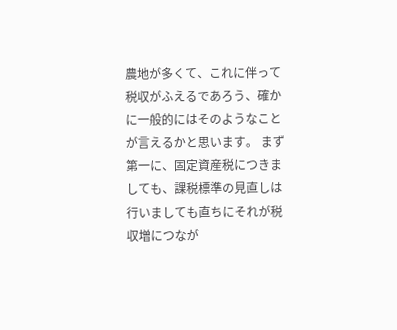農地が多くて、これに伴って税収がふえるであろう、確かに一般的にはそのようなことが言えるかと思います。 まず第一に、固定資産税につきましても、課税標準の見直しは行いましても直ちにそれが税収増につなが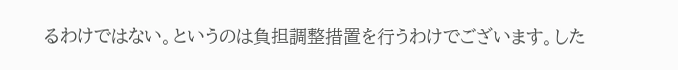るわけではない。というのは負担調整措置を行うわけでございます。した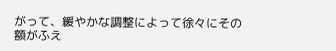がって、緩やかな調整によって徐々にその額がふえ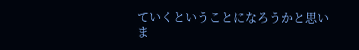ていくということになろうかと思いま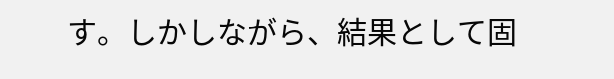す。しかしながら、結果として固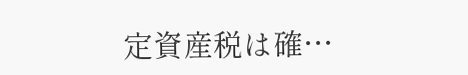定資産税は確…